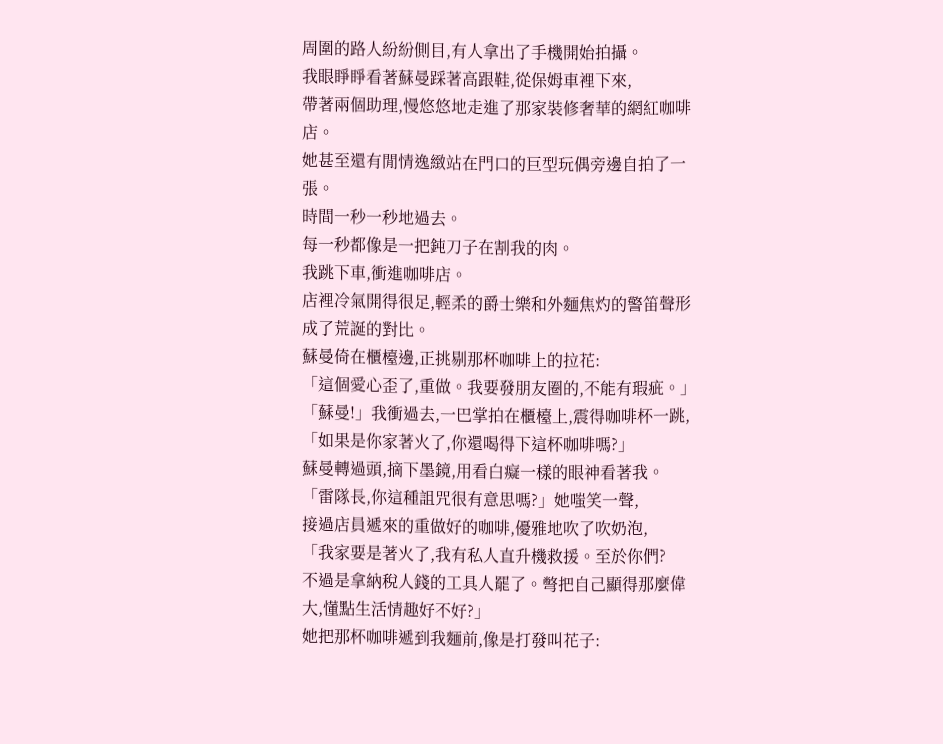周圍的路人紛紛側目,有人拿出了手機開始拍攝。
我眼睜睜看著蘇曼踩著高跟鞋,從保姆車裡下來,
帶著兩個助理,慢悠悠地走進了那家裝修奢華的網紅咖啡店。
她甚至還有閒情逸緻站在門口的巨型玩偶旁邊自拍了一張。
時間一秒一秒地過去。
每一秒都像是一把鈍刀子在割我的肉。
我跳下車,衝進咖啡店。
店裡冷氣開得很足,輕柔的爵士樂和外麵焦灼的警笛聲形成了荒誕的對比。
蘇曼倚在櫃檯邊,正挑剔那杯咖啡上的拉花:
「這個愛心歪了,重做。我要發朋友圈的,不能有瑕疵。」
「蘇曼!」我衝過去,一巴掌拍在櫃檯上,震得咖啡杯一跳,
「如果是你家著火了,你還喝得下這杯咖啡嗎?」
蘇曼轉過頭,摘下墨鏡,用看白癡一樣的眼神看著我。
「雷隊長,你這種詛咒很有意思嗎?」她嗤笑一聲,
接過店員遞來的重做好的咖啡,優雅地吹了吹奶泡,
「我家要是著火了,我有私人直升機救援。至於你們?
不過是拿納稅人錢的工具人罷了。彆把自己顯得那麼偉大,懂點生活情趣好不好?」
她把那杯咖啡遞到我麵前,像是打發叫花子: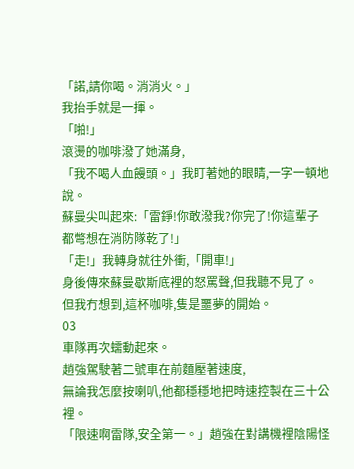「諾,請你喝。消消火。」
我抬手就是一揮。
「啪!」
滾燙的咖啡潑了她滿身,
「我不喝人血饅頭。」我盯著她的眼睛,一字一頓地說。
蘇曼尖叫起來:「雷錚!你敢潑我?你完了!你這輩子都彆想在消防隊乾了!」
「走!」我轉身就往外衝,「開車!」
身後傳來蘇曼歇斯底裡的怒罵聲,但我聽不見了。
但我冇想到,這杯咖啡,隻是噩夢的開始。
03
車隊再次蠕動起來。
趙強駕駛著二號車在前麵壓著速度,
無論我怎麼按喇叭,他都穩穩地把時速控製在三十公裡。
「限速啊雷隊,安全第一。」趙強在對講機裡陰陽怪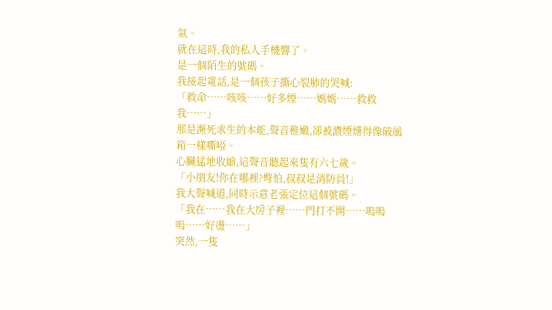氣。
就在這時,我的私人手機響了。
是一個陌生的號碼。
我接起電話,是一個孩子撕心裂肺的哭喊:
「救命……咳咳……好多煙……媽媽……救救我……」
那是瀕死求生的本能,聲音稚嫩,卻被濃煙燻得像破風箱一樣嘶啞。
心臟猛地收縮,這聲音聽起來隻有六七歲。
「小朋友!你在哪裡?彆怕,叔叔是消防員!」
我大聲喊道,同時示意老張定位這個號碼。
「我在……我在大房子裡……門打不開……嗚嗚嗚……好燙……」
突然,一隻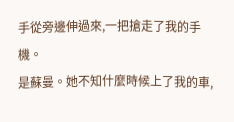手從旁邊伸過來,一把搶走了我的手機。
是蘇曼。她不知什麼時候上了我的車,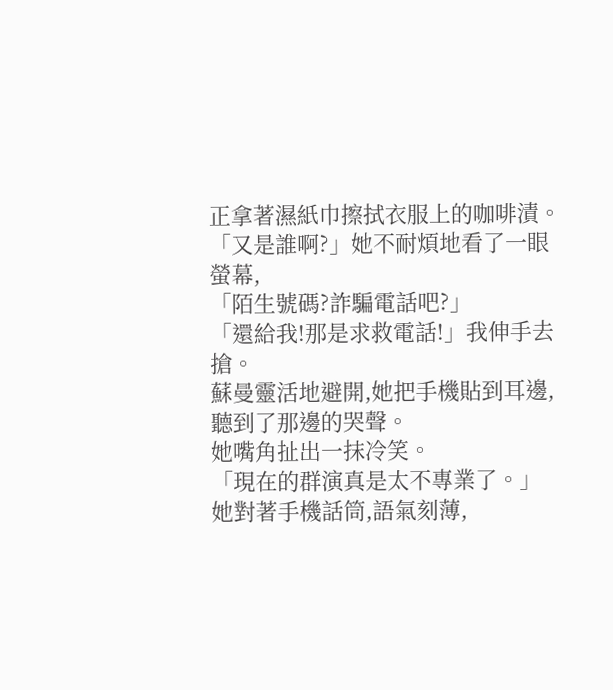正拿著濕紙巾擦拭衣服上的咖啡漬。
「又是誰啊?」她不耐煩地看了一眼螢幕,
「陌生號碼?詐騙電話吧?」
「還給我!那是求救電話!」我伸手去搶。
蘇曼靈活地避開,她把手機貼到耳邊,聽到了那邊的哭聲。
她嘴角扯出一抹冷笑。
「現在的群演真是太不專業了。」
她對著手機話筒,語氣刻薄,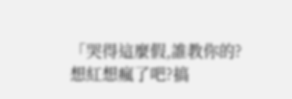「哭得這麼假,誰教你的?想紅想瘋了吧?搞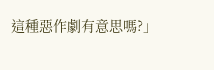這種惡作劇有意思嗎?」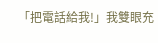「把電話給我!」我雙眼充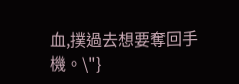血,撲過去想要奪回手機。\"}